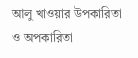আলু খাওয়ার উপকারিতা ও অপকারিতা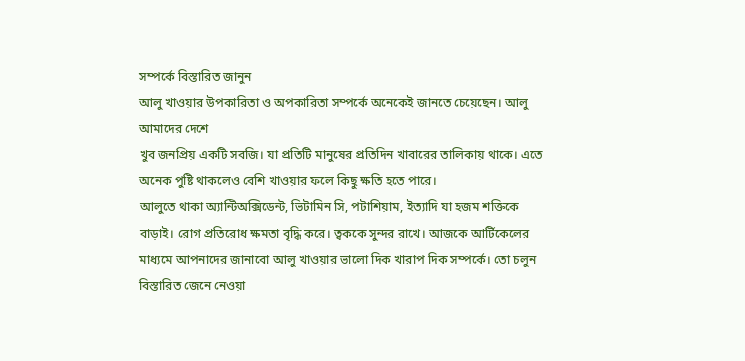সম্পর্কে বিস্তারিত জানুন
আলু খাওয়ার উপকারিতা ও অপকারিতা সম্পর্কে অনেকেই জানতে চেয়েছেন। আলু আমাদের দেশে
খুব জনপ্রিয় একটি সবজি। যা প্রতিটি মানুষের প্রতিদিন খাবারের তালিকায় থাকে। এতে
অনেক পুষ্টি থাকলেও বেশি খাওয়ার ফলে কিছু ক্ষতি হতে পারে।
আলুতে থাকা অ্যান্টিঅক্সিডেন্ট, ভিটামিন সি, পটাশিয়াম, ইত্যাদি যা হজম শক্তিকে
বাড়াই। রোগ প্রতিরোধ ক্ষমতা বৃদ্ধি করে। ত্বককে সুন্দর রাখে। আজকে আর্টিকেলের
মাধ্যমে আপনাদের জানাবো আলু খাওয়ার ভালো দিক খারাপ দিক সম্পর্কে। তো চলুন
বিস্তারিত জেনে নেওয়া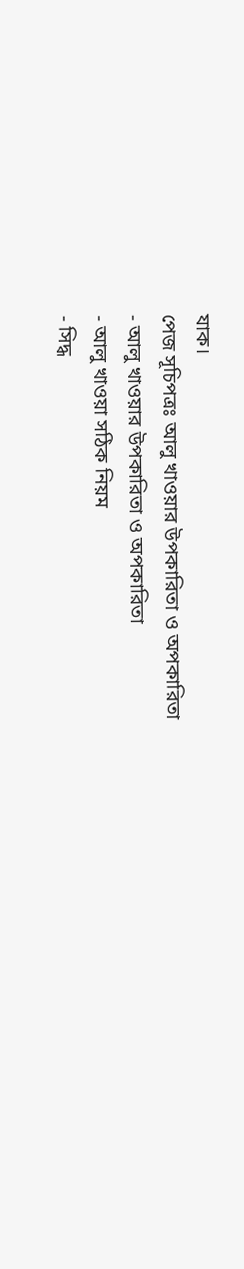যাক।
পেজ সূচিপত্রঃ আলু খাওয়ার উপকারিতা ও অপকারিতা
- আলু খাওয়ার উপকারিতা ও অপকারিতা
- আলু খাওয়া সঠিক নিয়ম
- সিদ্ধ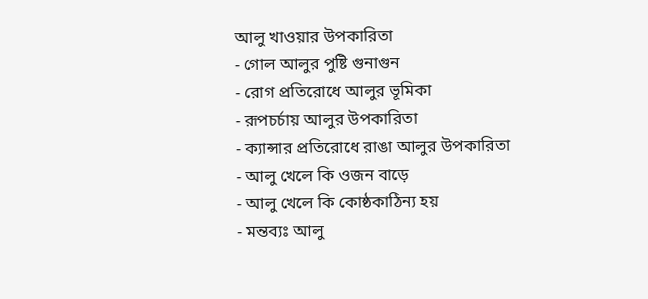আলু খাওয়ার উপকারিতা
- গোল আলুর পুষ্টি গুনাগুন
- রোগ প্রতিরোধে আলুর ভূমিকা
- রূপচর্চায় আলুর উপকারিতা
- ক্যান্সার প্রতিরোধে রাঙা আলুর উপকারিতা
- আলু খেলে কি ওজন বাড়ে
- আলু খেলে কি কোষ্ঠকাঠিন্য হয়
- মন্তব্যঃ আলু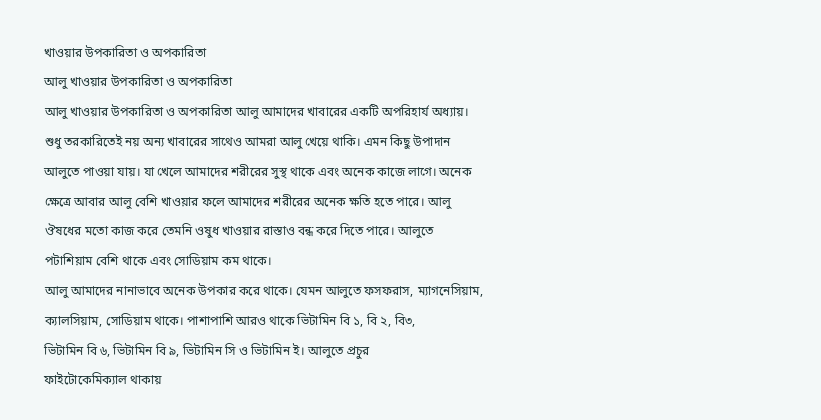খাওয়ার উপকারিতা ও অপকারিতা
আলু খাওয়ার উপকারিতা ও অপকারিতা
আলু খাওয়ার উপকারিতা ও অপকারিতা আলু আমাদের খাবারের একটি অপরিহার্য অধ্যায়।
শুধু তরকারিতেই নয় অন্য খাবারের সাথেও আমরা আলু খেয়ে থাকি। এমন কিছু উপাদান
আলুতে পাওয়া যায়। যা খেলে আমাদের শরীরের সুস্থ থাকে এবং অনেক কাজে লাগে। অনেক
ক্ষেত্রে আবার আলু বেশি খাওয়ার ফলে আমাদের শরীরের অনেক ক্ষতি হতে পারে। আলু
ঔষধের মতো কাজ করে তেমনি ওষুধ খাওয়ার রাস্তাও বন্ধ করে দিতে পারে। আলুতে
পটাশিয়াম বেশি থাকে এবং সোডিয়াম কম থাকে।
আলু আমাদের নানাভাবে অনেক উপকার করে থাকে। যেমন আলুতে ফসফরাস, ম্যাগনেসিয়াম,
ক্যালসিয়াম, সোডিয়াম থাকে। পাশাপাশি আরও থাকে ভিটামিন বি ১, বি ২, বি৩,
ভিটামিন বি ৬, ভিটামিন বি ৯, ভিটামিন সি ও ভিটামিন ই। আলুতে প্রচুর
ফাইটোকেমিক্যাল থাকায়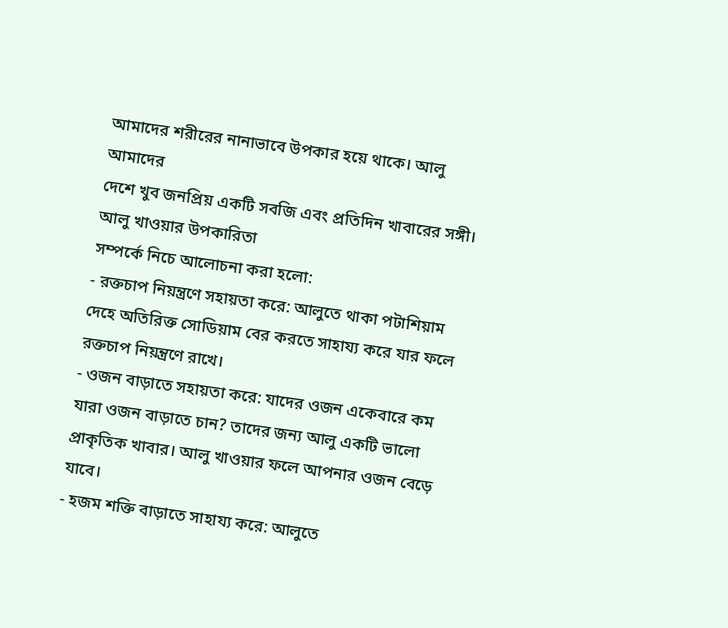আমাদের শরীরের নানাভাবে উপকার হয়ে থাকে। আলু আমাদের
দেশে খুব জনপ্রিয় একটি সবজি এবং প্রতিদিন খাবারের সঙ্গী। আলু খাওয়ার উপকারিতা
সম্পর্কে নিচে আলোচনা করা হলো:
- রক্তচাপ নিয়ন্ত্রণে সহায়তা করে: আলুতে থাকা পটাশিয়াম দেহে অতিরিক্ত সোডিয়াম বের করতে সাহায্য করে যার ফলে রক্তচাপ নিয়ন্ত্রণে রাখে।
- ওজন বাড়াতে সহায়তা করে: যাদের ওজন একেবারে কম যারা ওজন বাড়াতে চান? তাদের জন্য আলু একটি ভালো প্রাকৃতিক খাবার। আলু খাওয়ার ফলে আপনার ওজন বেড়ে যাবে।
- হজম শক্তি বাড়াতে সাহায্য করে: আলুতে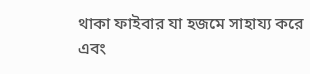থাকা ফাইবার যা হজমে সাহায্য করে এবং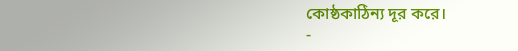কোষ্ঠকাঠিন্য দূর করে।
-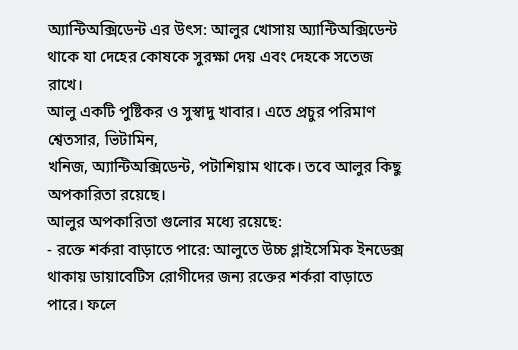অ্যান্টিঅক্সিডেন্ট এর উৎস: আলুর খোসায় অ্যান্টিঅক্সিডেন্ট থাকে যা দেহের কোষকে সুরক্ষা দেয় এবং দেহকে সতেজ রাখে।
আলু একটি পুষ্টিকর ও সুস্বাদু খাবার। এতে প্রচুর পরিমাণ শ্বেতসার, ভিটামিন,
খনিজ, অ্যান্টিঅক্সিডেন্ট, পটাশিয়াম থাকে। তবে আলুর কিছু অপকারিতা রয়েছে।
আলুর অপকারিতা গুলোর মধ্যে রয়েছে:
- রক্তে শর্করা বাড়াতে পারে: আলুতে উচ্চ গ্লাইসেমিক ইনডেক্স থাকায় ডায়াবেটিস রোগীদের জন্য রক্তের শর্করা বাড়াতে পারে। ফলে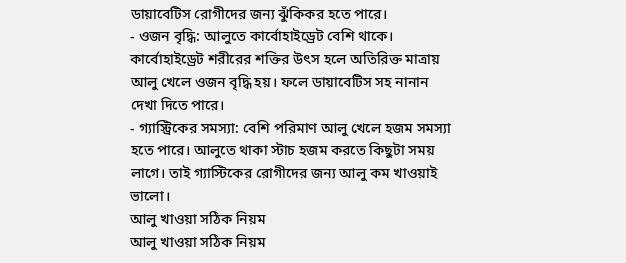ডায়াবেটিস রোগীদের জন্য ঝুঁকিকর হতে পারে।
- ওজন বৃদ্ধি: আলুতে কার্বোহাইড্রেট বেশি থাকে। কার্বোহাইড্রেট শরীরের শক্তির উৎস হলে অতিরিক্ত মাত্রায় আলু খেলে ওজন বৃদ্ধি হয়। ফলে ডায়াবেটিস সহ নানান দেখা দিতে পারে।
- গ্যাস্ট্রিকের সমস্যা: বেশি পরিমাণ আলু খেলে হজম সমস্যা হতে পারে। আলুতে থাকা স্টাচ হজম করতে কিছুটা সময় লাগে। তাই গ্যাস্টিকের রোগীদের জন্য আলু কম খাওয়াই ভালো।
আলু খাওয়া সঠিক নিয়ম
আলু খাওয়া সঠিক নিয়ম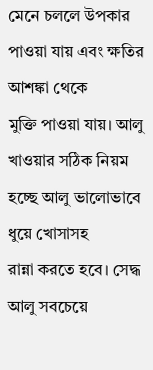মেনে চললে উপকার পাওয়া যায় এবং ক্ষতির আশঙ্কা থেকে
মুক্তি পাওয়া যায়। আলু খাওয়ার সঠিক নিয়ম হচ্ছে আলু ভালোভাবে ধুয়ে খোসাসহ
রান্না করতে হবে। সেদ্ধ আলু সবচেয়ে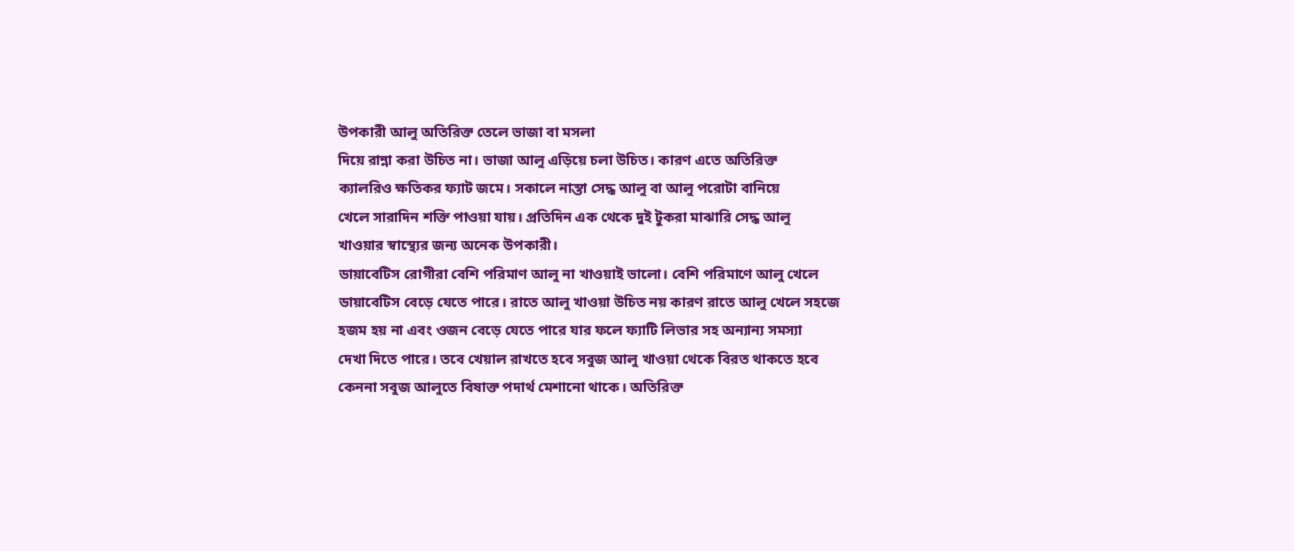উপকারী আলু অতিরিক্ত তেলে ভাজা বা মসলা
দিয়ে রান্না করা উচিত না। ভাজা আলু এড়িয়ে চলা উচিত। কারণ এতে অতিরিক্ত
ক্যালরিও ক্ষতিকর ফ্যাট জমে। সকালে নাস্তা সেদ্ধ আলু বা আলু পরোটা বানিয়ে
খেলে সারাদিন শক্তি পাওয়া যায়। প্রতিদিন এক থেকে দুই টুকরা মাঝারি সেদ্ধ আলু
খাওয়ার স্বাস্থ্যের জন্য অনেক উপকারী।
ডায়াবেটিস রোগীরা বেশি পরিমাণ আলু না খাওয়াই ভালো। বেশি পরিমাণে আলু খেলে
ডায়াবেটিস বেড়ে যেতে পারে। রাতে আলু খাওয়া উচিত নয় কারণ রাতে আলু খেলে সহজে
হজম হয় না এবং ওজন বেড়ে যেতে পারে যার ফলে ফ্যাটি লিভার সহ অন্যান্য সমস্যা
দেখা দিতে পারে। তবে খেয়াল রাখতে হবে সবুজ আলু খাওয়া থেকে বিরত থাকতে হবে
কেননা সবুজ আলুতে বিষাক্ত পদার্থ মেশানো থাকে। অতিরিক্ত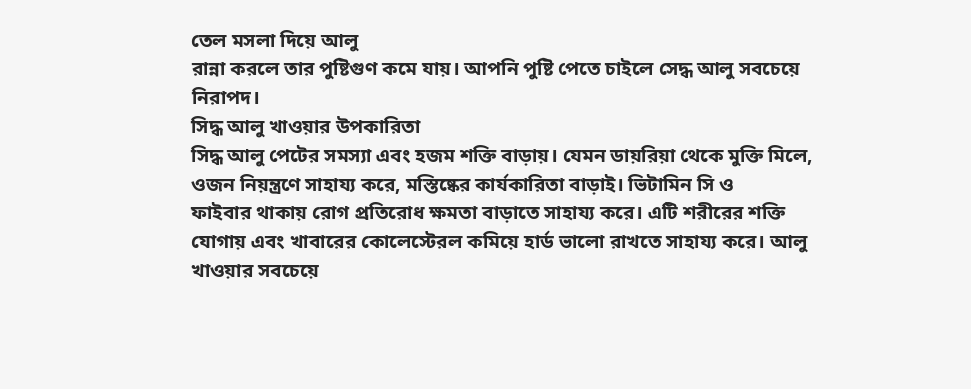তেল মসলা দিয়ে আলু
রান্না করলে তার পুষ্টিগুণ কমে যায়। আপনি পুষ্টি পেতে চাইলে সেদ্ধ আলু সবচেয়ে
নিরাপদ।
সিদ্ধ আলু খাওয়ার উপকারিতা
সিদ্ধ আলু পেটের সমস্যা এবং হজম শক্তি বাড়ায়। যেমন ডায়রিয়া থেকে মুক্তি মিলে,
ওজন নিয়ন্ত্রণে সাহায্য করে, মস্তিষ্কের কার্যকারিতা বাড়াই। ভিটামিন সি ও
ফাইবার থাকায় রোগ প্রতিরোধ ক্ষমতা বাড়াতে সাহায্য করে। এটি শরীরের শক্তি
যোগায় এবং খাবারের কোলেস্টেরল কমিয়ে হার্ড ভালো রাখতে সাহায্য করে। আলু
খাওয়ার সবচেয়ে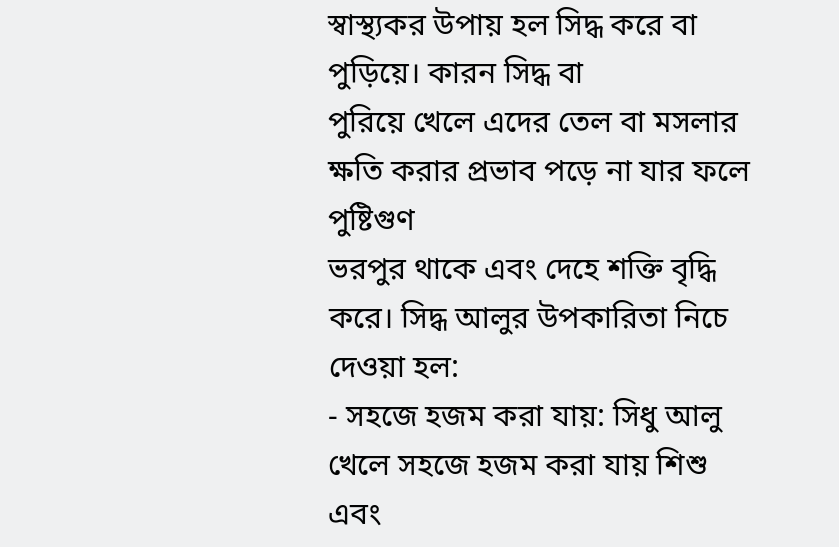স্বাস্থ্যকর উপায় হল সিদ্ধ করে বা পুড়িয়ে। কারন সিদ্ধ বা
পুরিয়ে খেলে এদের তেল বা মসলার ক্ষতি করার প্রভাব পড়ে না যার ফলে পুষ্টিগুণ
ভরপুর থাকে এবং দেহে শক্তি বৃদ্ধি করে। সিদ্ধ আলুর উপকারিতা নিচে দেওয়া হল:
- সহজে হজম করা যায়: সিধু আলু খেলে সহজে হজম করা যায় শিশু এবং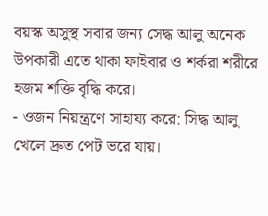বয়স্ক অসুস্থ সবার জন্য সেদ্ধ আলু অনেক উপকারী এতে থাকা ফাইবার ও শর্করা শরীরে হজম শক্তি বৃদ্ধি করে।
- ওজন নিয়ন্ত্রণে সাহায্য করে: সিদ্ধ আলু খেলে দ্রুত পেট ভরে যায়।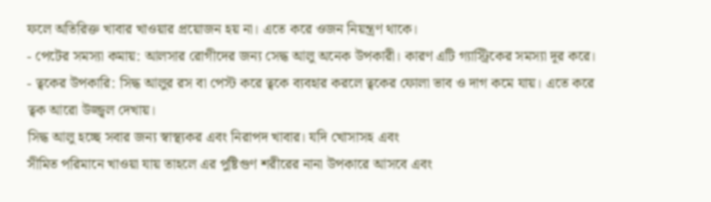ফলে অতিরিক্ত খাবার খাওয়ার প্রয়োজন হয় না। এতে করে ওজন নিয়ন্ত্রণ থাকে।
- পেটের সমস্যা কমায়: আলসার রোগীদের জন্য সেদ্ধ আলু অনেক উপকারী। কারণ এটি গ্যাস্ট্রিকের সমস্যা দূর করে।
- ত্বকের উপকারি: সিদ্ধ আলুর রস বা পেস্ট করে ত্বকে ব্যবহার করলে ত্বকের ফোলা ভাব ও দাগ কমে যায়। এতে করে ত্বক আরো উজ্জ্বল দেখায়।
সিদ্ধ আলু হচ্ছে সবার জন্য স্বাস্থ্যকর এবং নিরাপদ খাবার। যদি খোসাসহ এবং
সীমিত পরিমানে খাওয়া যায় তাহলে এর পুষ্টিগুণ শরীরের নানা উপকারে আসবে এবং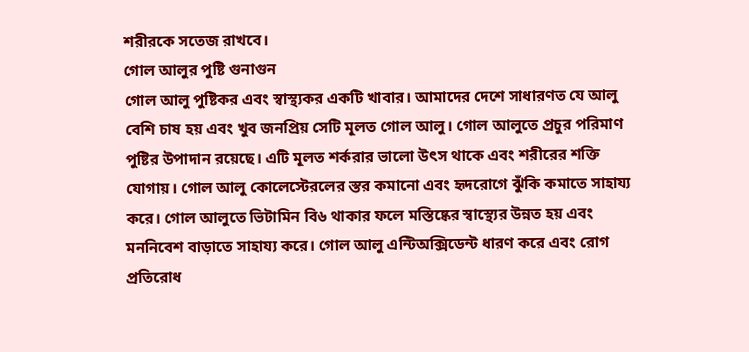শরীরকে সতেজ রাখবে।
গোল আলুর পুষ্টি গুনাগুন
গোল আলু পুষ্টিকর এবং স্বাস্থ্যকর একটি খাবার। আমাদের দেশে সাধারণত যে আলু
বেশি চাষ হয় এবং খুব জনপ্রিয় সেটি মূলত গোল আলু। গোল আলুতে প্রচুর পরিমাণ
পুষ্টির উপাদান রয়েছে। এটি মূলত শর্করার ভালো উৎস থাকে এবং শরীরের শক্তি
যোগায়। গোল আলু কোলেস্টেরলের স্তর কমানো এবং হৃদরোগে ঝুঁকি কমাতে সাহায্য
করে। গোল আলুতে ভিটামিন বি৬ থাকার ফলে মস্তিষ্কের স্বাস্থ্যের উন্নত হয় এবং
মননিবেশ বাড়াতে সাহায্য করে। গোল আলু এন্টিঅক্সিডেন্ট ধারণ করে এবং রোগ
প্রতিরোধ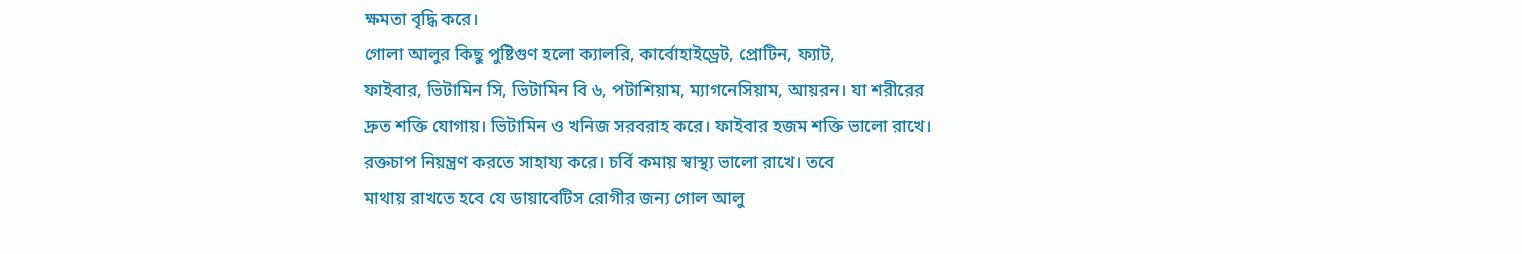ক্ষমতা বৃদ্ধি করে।
গোলা আলুর কিছু পুষ্টিগুণ হলো ক্যালরি, কার্বোহাইড্রেট, প্রোটিন, ফ্যাট,
ফাইবার, ভিটামিন সি, ভিটামিন বি ৬, পটাশিয়াম, ম্যাগনেসিয়াম, আয়রন। যা শরীরের
দ্রুত শক্তি যোগায়। ভিটামিন ও খনিজ সরবরাহ করে। ফাইবার হজম শক্তি ভালো রাখে।
রক্তচাপ নিয়ন্ত্রণ করতে সাহায্য করে। চর্বি কমায় স্বাস্থ্য ভালো রাখে। তবে
মাথায় রাখতে হবে যে ডায়াবেটিস রোগীর জন্য গোল আলু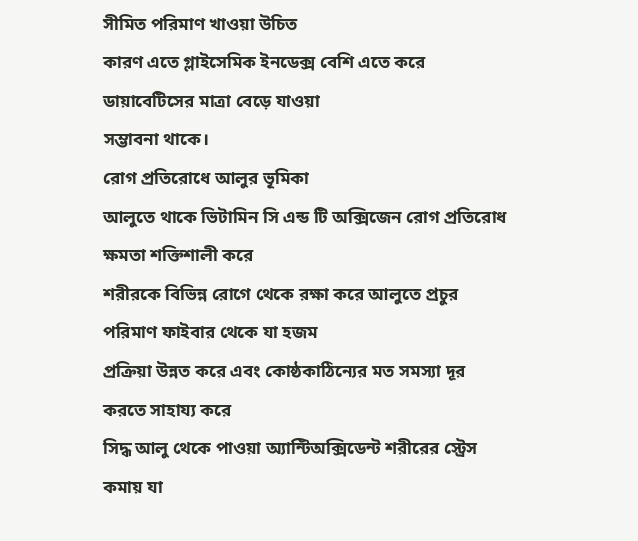সীমিত পরিমাণ খাওয়া উচিত
কারণ এতে গ্লাইসেমিক ইনডেক্স বেশি এতে করে ডায়াবেটিসের মাত্রা বেড়ে যাওয়া
সম্ভাবনা থাকে।
রোগ প্রতিরোধে আলুর ভূমিকা
আলুতে থাকে ভিটামিন সি এন্ড টি অক্সিজেন রোগ প্রতিরোধ ক্ষমতা শক্তিশালী করে
শরীরকে বিভিন্ন রোগে থেকে রক্ষা করে আলুতে প্রচুর পরিমাণ ফাইবার থেকে যা হজম
প্রক্রিয়া উন্নত করে এবং কোষ্ঠকাঠিন্যের মত সমস্যা দূর করতে সাহায্য করে
সিদ্ধ আলু থেকে পাওয়া অ্যান্টিঅক্সিডেন্ট শরীরের স্ট্রেস কমায় যা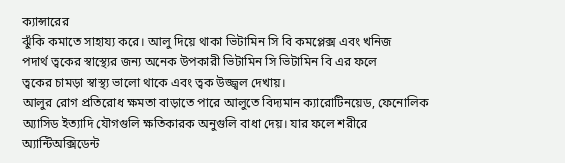ক্যান্সারের
ঝুঁকি কমাতে সাহায্য করে। আলু দিয়ে থাকা ভিটামিন সি বি কমপ্লেক্স এবং খনিজ
পদার্থ ত্বকের স্বাস্থ্যের জন্য অনেক উপকারী ভিটামিন সি ভিটামিন বি এর ফলে
ত্বকের চামড়া স্বাস্থ্য ভালো থাকে এবং ত্বক উজ্জ্বল দেখায়।
আলুর রোগ প্রতিরোধ ক্ষমতা বাড়াতে পারে আলুতে বিদ্যমান ক্যারোটিনয়েড, ফেনোলিক
অ্যাসিড ইত্যাদি যৌগগুলি ক্ষতিকারক অনুগুলি বাধা দেয়। যার ফলে শরীরে
অ্যান্টিঅক্সিডেন্ট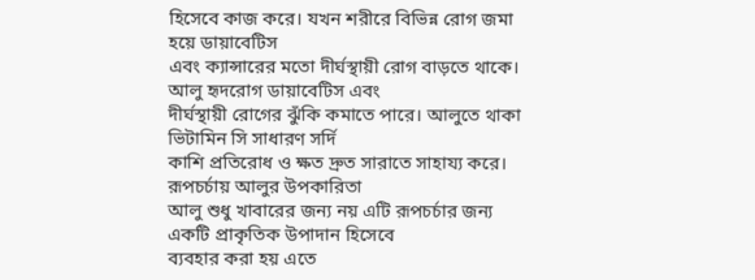হিসেবে কাজ করে। যখন শরীরে বিভিন্ন রোগ জমা হয়ে ডায়াবেটিস
এবং ক্যান্সারের মতো দীর্ঘস্থায়ী রোগ বাড়তে থাকে। আলু হৃদরোগ ডায়াবেটিস এবং
দীর্ঘস্থায়ী রোগের ঝুঁকি কমাতে পারে। আলুতে থাকা ভিটামিন সি সাধারণ সর্দি
কাশি প্রতিরোধ ও ক্ষত দ্রুত সারাতে সাহায্য করে।
রূপচর্চায় আলুর উপকারিতা
আলু শুধু খাবারের জন্য নয় এটি রূপচর্চার জন্য একটি প্রাকৃতিক উপাদান হিসেবে
ব্যবহার করা হয় এতে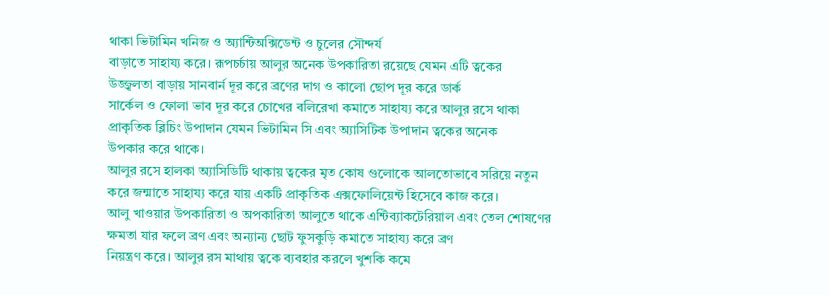থাকা ভিটামিন খনিজ ও অ্যান্টিঅক্সিডেন্ট ও চুলের সৌন্দর্য
বাড়াতে সাহায্য করে। রূপচর্চায় আলুর অনেক উপকারিতা রয়েছে যেমন এটি ত্বকের
উজ্জ্বলতা বাড়ায় সানবার্ন দূর করে ব্রণের দাগ ও কালো ছোপ দূর করে ডার্ক
সার্কেল ও ফোলা ভাব দূর করে চোখের বলিরেখা কমাতে সাহায্য করে আলুর রসে থাকা
প্রাকৃতিক ব্লিচিং উপাদান যেমন ভিটামিন সি এবং অ্যাসিটিক উপাদান ত্বকের অনেক
উপকার করে থাকে।
আলুর রসে হালকা অ্যাসিডিটি থাকায় ত্বকের মৃত কোষ গুলোকে আলতোভাবে সরিয়ে নতুন
করে জন্মাতে সাহায্য করে যায় একটি প্রাকৃতিক এক্সফোলিয়েন্ট হিসেবে কাজ করে।
আলু খাওয়ার উপকারিতা ও অপকারিতা আলুতে থাকে এন্টিব্যাকটেরিয়াল এবং তেল শোষণের
ক্ষমতা যার ফলে ব্রণ এবং অন্যান্য ছোট ফুসকুড়ি কমাতে সাহায্য করে ব্রণ
নিয়ন্ত্রণ করে। আলুর রস মাথায় ত্বকে ব্যবহার করলে খুশকি কমে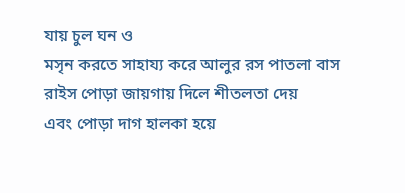যায় চুল ঘন ও
মসৃন করতে সাহায্য করে আলুর রস পাতলা বাস রাইস পোড়া জায়গায় দিলে শীতলতা দেয়
এবং পোড়া দাগ হালকা হয়ে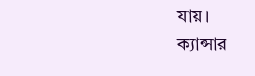যায়।
ক্যান্সার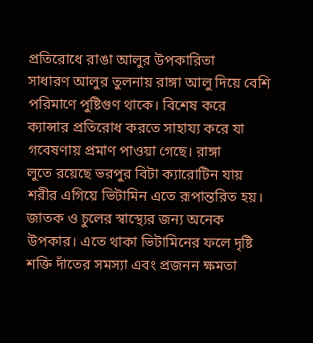প্রতিরোধে রাঙা আলুর উপকারিতা
সাধারণ আলুর তুলনায় রাঙ্গা আলু দিয়ে বেশি পরিমাণে পুষ্টিগুণ থাকে। বিশেষ করে
ক্যান্সার প্রতিরোধ করতে সাহায্য করে যা গবেষণায় প্রমাণ পাওয়া গেছে। রাঙ্গা
লুতে রয়েছে ভরপুর বিটা ক্যারোটিন যায় শরীর এগিয়ে ভিটামিন এতে রূপান্তরিত হয়।
জাতক ও চুলের স্বাস্থ্যের জন্য অনেক উপকার। এতে থাকা ভিটামিনের ফলে দৃষ্টি
শক্তি দাঁতের সমস্যা এবং প্রজনন ক্ষমতা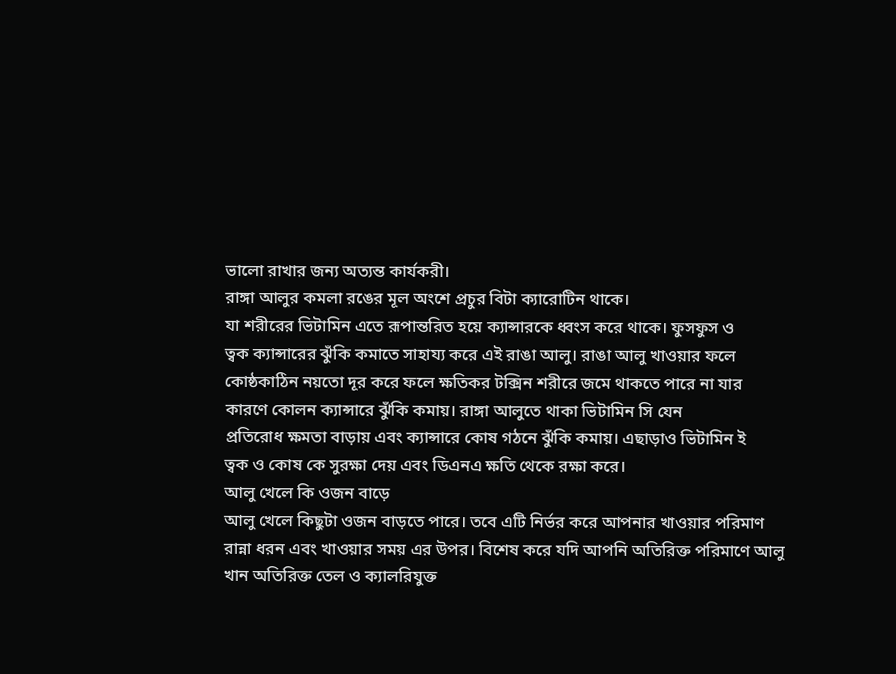ভালো রাখার জন্য অত্যন্ত কার্যকরী।
রাঙ্গা আলুর কমলা রঙের মূল অংশে প্রচুর বিটা ক্যারোটিন থাকে।
যা শরীরের ভিটামিন এতে রূপান্তরিত হয়ে ক্যান্সারকে ধ্বংস করে থাকে। ফুসফুস ও
ত্বক ক্যান্সারের ঝুঁকি কমাতে সাহায্য করে এই রাঙা আলু। রাঙা আলু খাওয়ার ফলে
কোষ্ঠকাঠিন নয়তো দূর করে ফলে ক্ষতিকর টক্সিন শরীরে জমে থাকতে পারে না যার
কারণে কোলন ক্যান্সারে ঝুঁকি কমায়। রাঙ্গা আলুতে থাকা ভিটামিন সি যেন
প্রতিরোধ ক্ষমতা বাড়ায় এবং ক্যান্সারে কোষ গঠনে ঝুঁকি কমায়। এছাড়াও ভিটামিন ই
ত্বক ও কোষ কে সুরক্ষা দেয় এবং ডিএনএ ক্ষতি থেকে রক্ষা করে।
আলু খেলে কি ওজন বাড়ে
আলু খেলে কিছুটা ওজন বাড়তে পারে। তবে এটি নির্ভর করে আপনার খাওয়ার পরিমাণ
রান্না ধরন এবং খাওয়ার সময় এর উপর। বিশেষ করে যদি আপনি অতিরিক্ত পরিমাণে আলু
খান অতিরিক্ত তেল ও ক্যালরিযুক্ত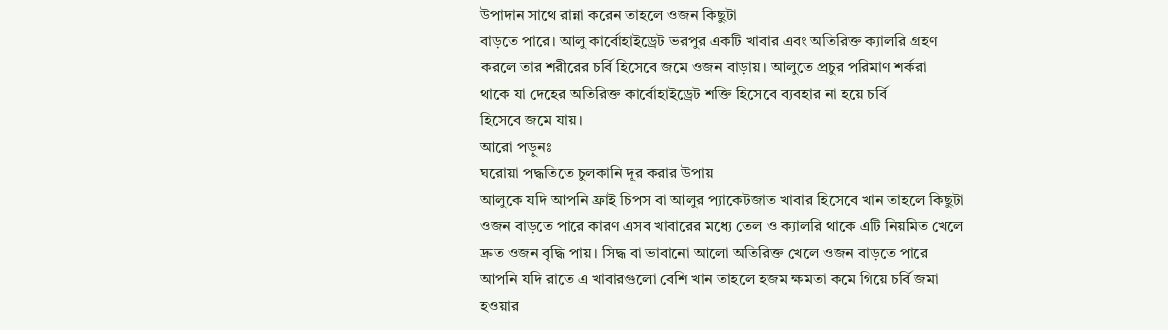উপাদান সাথে রান্না করেন তাহলে ওজন কিছুটা
বাড়তে পারে। আলু কার্বোহাইড্রেট ভরপুর একটি খাবার এবং অতিরিক্ত ক্যালরি গ্রহণ
করলে তার শরীরের চর্বি হিসেবে জমে ওজন বাড়ায়। আলুতে প্রচুর পরিমাণ শর্করা
থাকে যা দেহের অতিরিক্ত কার্বোহাইড্রেট শক্তি হিসেবে ব্যবহার না হয়ে চর্বি
হিসেবে জমে যায়।
আরো পড়ুনঃ
ঘরোয়া পদ্ধতিতে চুলকানি দূর করার উপায়
আলুকে যদি আপনি ফ্রাই চিপস বা আলুর প্যাকেটজাত খাবার হিসেবে খান তাহলে কিছুটা
ওজন বাড়তে পারে কারণ এসব খাবারের মধ্যে তেল ও ক্যালরি থাকে এটি নিয়মিত খেলে
দ্রুত ওজন বৃদ্ধি পায়। সিদ্ধ বা ভাবানো আলো অতিরিক্ত খেলে ওজন বাড়তে পারে
আপনি যদি রাতে এ খাবারগুলো বেশি খান তাহলে হজম ক্ষমতা কমে গিয়ে চর্বি জমা
হওয়ার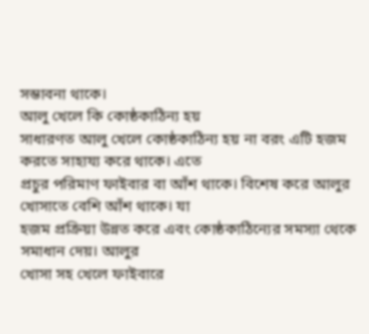সম্ভাবনা থাকে।
আলু খেলে কি কোষ্ঠকাঠিন্য হয়
সাধারণত আলু খেলে কোষ্ঠকাঠিন্য হয় না বরং এটি হজম করতে সাহায্য করে থাকে। এতে
প্রচুর পরিমাণ ফাইবার বা আঁশ থাকে। বিশেষ করে আলুর খোসাতে বেশি আঁশ থাকে। যা
হজম প্রক্রিয়া উন্নত করে এবং কোষ্ঠকাঠিন্যের সমস্যা থেকে সমাধান দেয়। আলুর
খোসা সহ খেলে ফাইবারে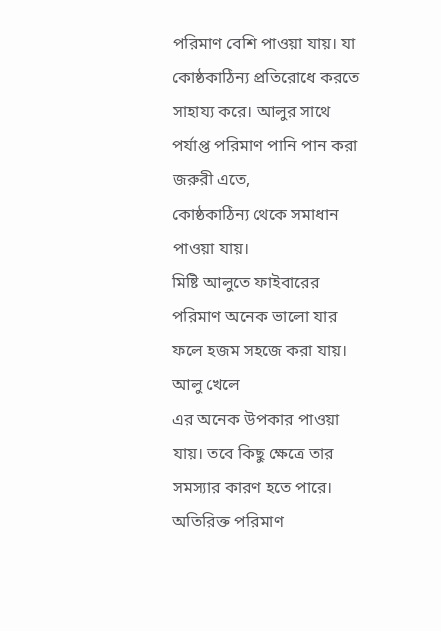পরিমাণ বেশি পাওয়া যায়। যা কোষ্ঠকাঠিন্য প্রতিরোধে করতে
সাহায্য করে। আলুর সাথে পর্যাপ্ত পরিমাণ পানি পান করা জরুরী এতে,
কোষ্ঠকাঠিন্য থেকে সমাধান পাওয়া যায়।
মিষ্টি আলুতে ফাইবারের পরিমাণ অনেক ভালো যার ফলে হজম সহজে করা যায়। আলু খেলে
এর অনেক উপকার পাওয়া যায়। তবে কিছু ক্ষেত্রে তার সমস্যার কারণ হতে পারে।
অতিরিক্ত পরিমাণ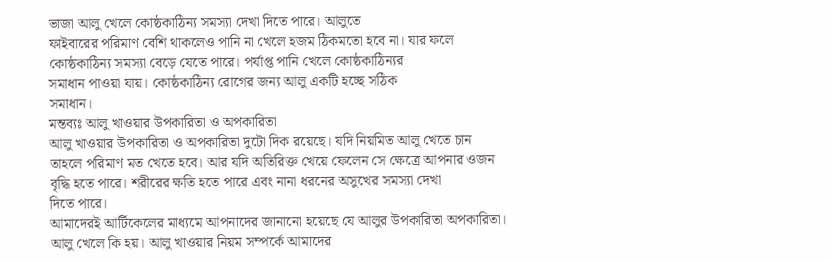ভাজা আলু খেলে কোষ্ঠকাঠিন্য সমস্যা দেখা দিতে পারে। আলুতে
ফাইবারের পরিমাণ বেশি থাকলেও পানি না খেলে হজম ঠিকমতো হবে না। যার ফলে
কোষ্ঠকাঠিন্য সমস্যা বেড়ে যেতে পারে। পর্যাপ্ত পানি খেলে কোষ্ঠকাঠিন্যর
সমাধান পাওয়া যায়। কোষ্ঠকাঠিন্য রোগের জন্য আলু একটি হচ্ছে সঠিক
সমাধান।
মন্তব্যঃ আলু খাওয়ার উপকারিতা ও অপকারিতা
আলু খাওয়ার উপকারিতা ও অপকারিতা দুটো দিক রয়েছে। যদি নিয়মিত আলু খেতে চান
তাহলে পরিমাণ মত খেতে হবে। আর যদি অতিরিক্ত খেয়ে ফেলেন সে ক্ষেত্রে আপনার ওজন
বৃদ্ধি হতে পারে। শরীরের ক্ষতি হতে পারে এবং নানা ধরনের অসুখের সমস্যা দেখা
দিতে পারে।
আমাদেরই আর্টিকেলের মাধ্যমে আপনাদের জানানো হয়েছে যে আলুর উপকারিতা অপকারিতা।
আলু খেলে কি হয়। আলু খাওয়ার নিয়ম সম্পর্কে আমাদের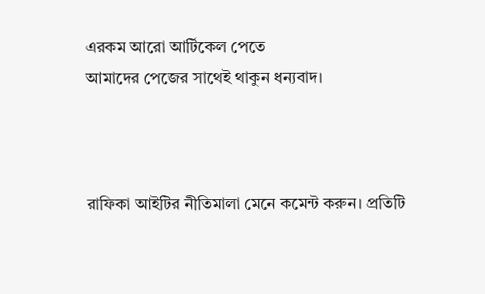এরকম আরো আর্টিকেল পেতে
আমাদের পেজের সাথেই থাকুন ধন্যবাদ।



রাফিকা আইটির নীতিমালা মেনে কমেন্ট করুন। প্রতিটি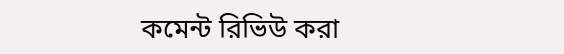কমেন্ট রিভিউ করা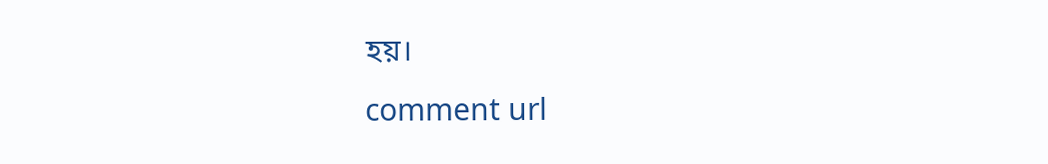হয়।
comment url